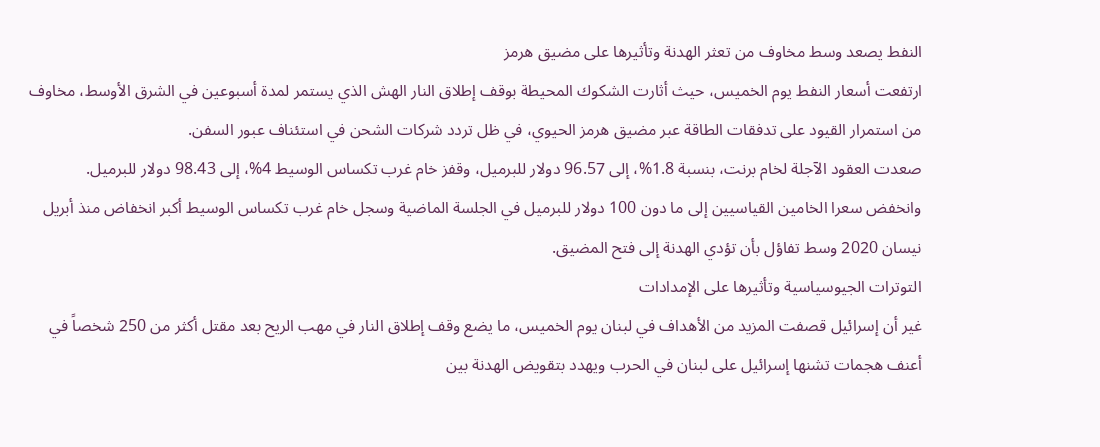النفط يصعد وسط مخاوف من تعثر الهدنة وتأثيرها على مضيق هرمز
ارتفعت أسعار النفط يوم الخميس، حيث أثارت الشكوك المحيطة بوقف إطلاق النار الهش الذي يستمر لمدة أسبوعين في الشرق الأوسط، مخاوف من استمرار القيود على تدفقات الطاقة عبر مضيق هرمز الحيوي، في ظل تردد شركات الشحن في استئناف عبور السفن.
صعدت العقود الآجلة لخام برنت، بنسبة 1.8%، إلى 96.57 دولار للبرميل، وقفز خام غرب تكساس الوسيط 4%، إلى 98.43 دولار للبرميل.
وانخفض سعرا الخامين القياسيين إلى ما دون 100 دولار للبرميل في الجلسة الماضية وسجل خام غرب تكساس الوسيط أكبر انخفاض منذ أبريل نيسان 2020 وسط تفاؤل بأن تؤدي الهدنة إلى فتح المضيق.
التوترات الجيوسياسية وتأثيرها على الإمدادات
غير أن إسرائيل قصفت المزيد من الأهداف في لبنان يوم الخميس، ما يضع وقف إطلاق النار في مهب الريح بعد مقتل أكثر من 250 شخصاً في أعنف هجمات تشنها إسرائيل على لبنان في الحرب ويهدد بتقويض الهدنة بين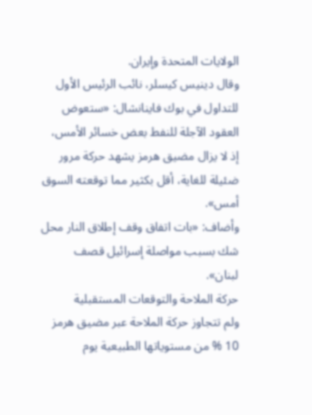الولايات المتحدة وإيران.
وقال دينيس كيسلر، نائب الرئيس الأول للتداول في بوك فاينانشال: «ستعوض العقود الآجلة للنفط بعض خسائر الأمس، إذ لا يزال مضيق هرمز يشهد حركة مرور ضئيلة للغاية، أقل بكثير مما توقعته السوق أمس».
وأضاف: «بات اتفاق وقف إطلاق النار محل شك بسبب مواصلة إسرائيل قصف لبنان».
حركة الملاحة والتوقعات المستقبلية
ولم تتجاوز حركة الملاحة عبر مضيق هرمز 10 % من مستوياتها الطبيعية يوم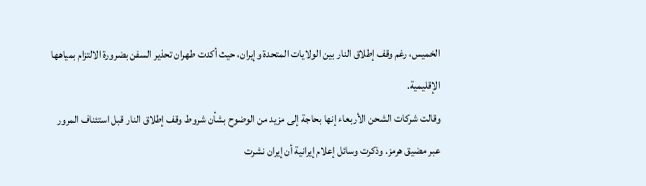الخميس، رغم وقف إطلاق النار بين الولايات المتحدة وإيران، حيث أكدت طهران تحذير السفن بضرورة الالتزام بمياهها الإقليمية.
وقالت شركات الشحن الأربعاء إنها بحاجة إلى مزيد من الوضوح بشأن شروط وقف إطلاق النار قبل استئناف المرور عبر مضيق هرمز. وذكرت وسائل إعلام إيرانية أن إيران نشرت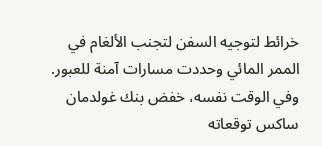خرائط لتوجيه السفن لتجنب الألغام في الممر المائي وحددت مسارات آمنة للعبور.
وفي الوقت نفسه، خفض بنك غولدمان ساكس توقعاته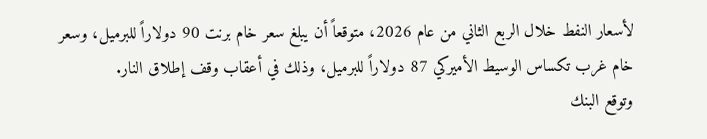لأسعار النفط خلال الربع الثاني من عام 2026، متوقعاً أن يبلغ سعر خام برنت 90 دولاراً للبرميل، وسعر خام غرب تكساس الوسيط الأميركي 87 دولاراً للبرميل، وذلك في أعقاب وقف إطلاق النار.
وتوقع البنك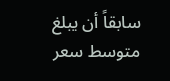سابقاً أن يبلغ متوسط سعر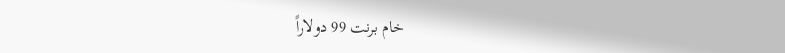خام برنت 99 دولاراً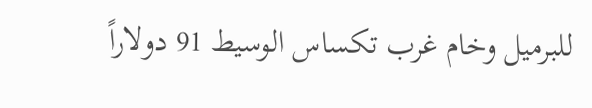للبرميل وخام غرب تكساس الوسيط 91 دولاراً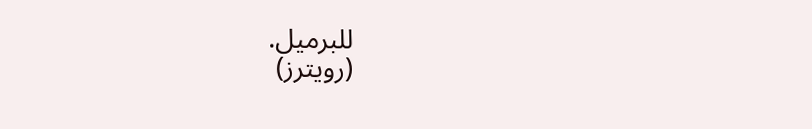للبرميل.
(رويترز)